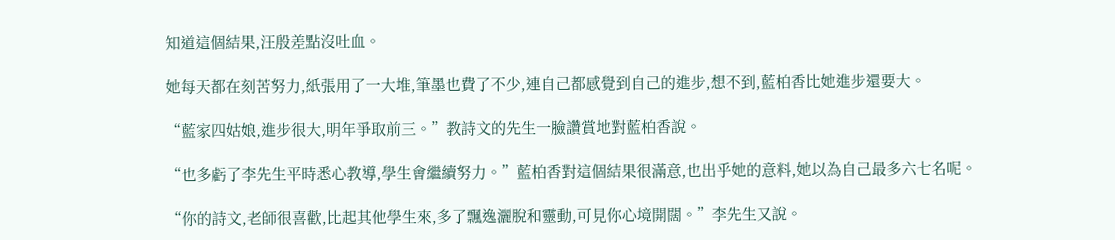知道這個結果,汪殷差點沒吐血。

她每天都在刻苦努力,紙張用了一大堆,筆墨也費了不少,連自己都感覺到自己的進步,想不到,藍柏香比她進步還要大。

“藍家四姑娘,進步很大,明年爭取前三。”教詩文的先生一臉讚賞地對藍柏香說。

“也多虧了李先生平時悉心教導,學生會繼續努力。”藍柏香對這個結果很滿意,也出乎她的意料,她以為自己最多六七名呢。

“你的詩文,老師很喜歡,比起其他學生來,多了飄逸灑脫和靈動,可見你心境開闊。”李先生又說。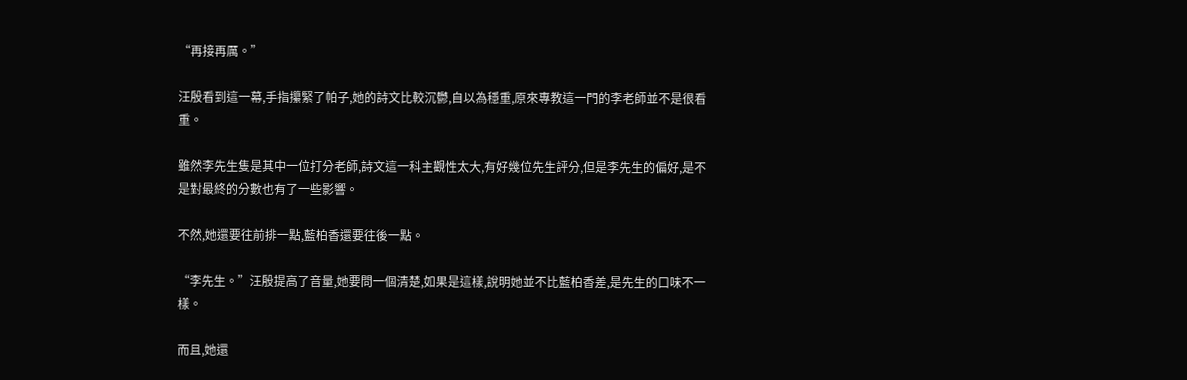“再接再厲。”

汪殷看到這一幕,手指攥緊了帕子,她的詩文比較沉鬱,自以為穩重,原來專教這一門的李老師並不是很看重。

雖然李先生隻是其中一位打分老師,詩文這一科主觀性太大,有好幾位先生評分,但是李先生的偏好,是不是對最終的分數也有了一些影響。

不然,她還要往前排一點,藍柏香還要往後一點。

“李先生。”汪殷提高了音量,她要問一個清楚,如果是這樣,說明她並不比藍柏香差,是先生的口味不一樣。

而且,她還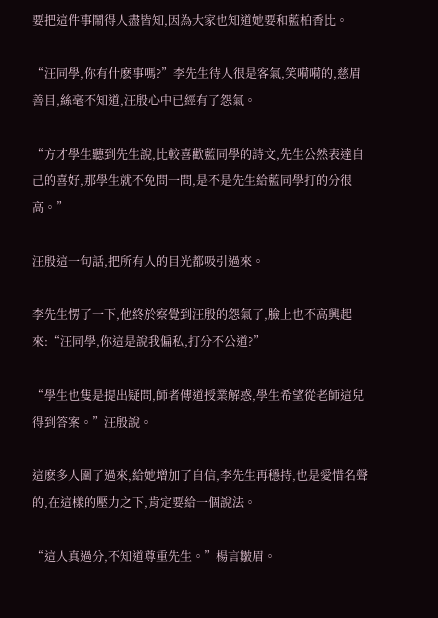要把這件事鬧得人盡皆知,因為大家也知道她要和藍柏香比。

“汪同學,你有什麽事嗎?”李先生待人很是客氣,笑嗬嗬的,慈眉善目,絲毫不知道,汪殷心中已經有了怨氣。

“方才學生聽到先生說,比較喜歡藍同學的詩文,先生公然表達自己的喜好,那學生就不免問一問,是不是先生給藍同學打的分很高。”

汪殷這一句話,把所有人的目光都吸引過來。

李先生愣了一下,他終於察覺到汪殷的怨氣了,臉上也不高興起來:“汪同學,你這是說我偏私,打分不公道?”

“學生也隻是提出疑問,師者傳道授業解惑,學生希望從老師這兒得到答案。”汪殷說。

這麽多人圍了過來,給她增加了自信,李先生再穩持,也是愛惜名聲的,在這樣的壓力之下,肯定要給一個說法。

“這人真過分,不知道尊重先生。”楊言皺眉。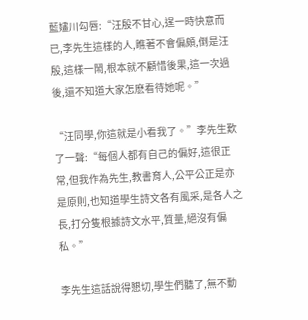藍嫿川勾唇:“汪殷不甘心,逞一時快意而已,李先生這樣的人,瞧著不會偏頗,倒是汪殷,這樣一鬧,根本就不顧惜後果,這一次過後,還不知道大家怎麽看待她呢。”

“汪同學,你這就是小看我了。”李先生歎了一聲:“每個人都有自己的偏好,這很正常,但我作為先生,教書育人,公平公正是亦是原則,也知道學生詩文各有風采,是各人之長,打分隻根據詩文水平,質量,絕沒有偏私。”

李先生這話說得懇切,學生們聽了,無不動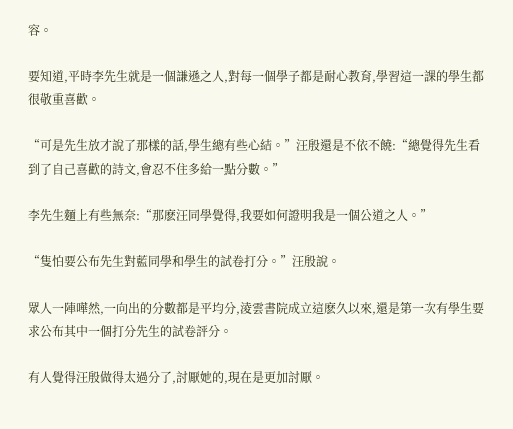容。

要知道,平時李先生就是一個謙遜之人,對每一個學子都是耐心教育,學習這一課的學生都很敬重喜歡。

“可是先生放才說了那樣的話,學生總有些心結。”汪殷還是不依不饒:“總覺得先生看到了自己喜歡的詩文,會忍不住多給一點分數。”

李先生麵上有些無奈:“那麽汪同學覺得,我要如何證明我是一個公道之人。”

“隻怕要公布先生對藍同學和學生的試卷打分。”汪殷說。

眾人一陣嘩然,一向出的分數都是平均分,淩雲書院成立這麽久以來,還是第一次有學生要求公布其中一個打分先生的試卷評分。

有人覺得汪殷做得太過分了,討厭她的,現在是更加討厭。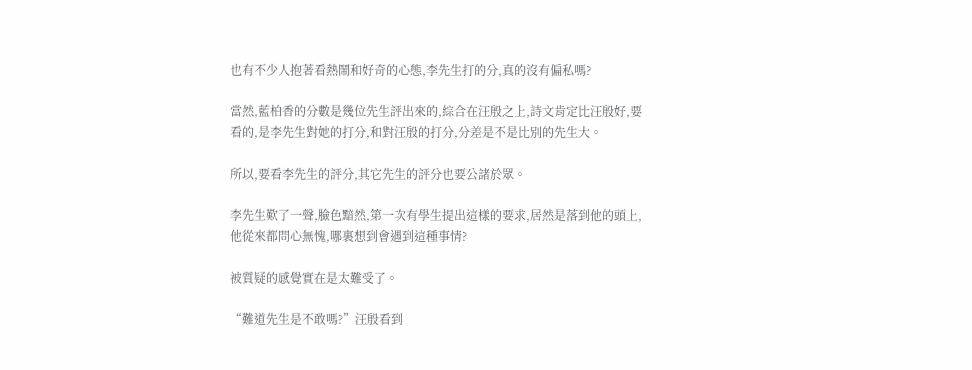也有不少人抱著看熱鬧和好奇的心態,李先生打的分,真的沒有偏私嗎?

當然,藍柏香的分數是幾位先生評出來的,綜合在汪殷之上,詩文肯定比汪殷好,要看的,是李先生對她的打分,和對汪殷的打分,分差是不是比別的先生大。

所以,要看李先生的評分,其它先生的評分也要公諸於眾。

李先生歎了一聲,臉色黯然,第一次有學生提出這樣的要求,居然是落到他的頭上,他從來都問心無愧,哪裏想到會遇到這種事情?

被質疑的感覺實在是太難受了。

“難道先生是不敢嗎?”汪殷看到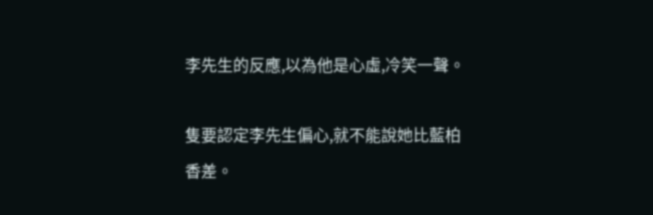李先生的反應,以為他是心虛,冷笑一聲。

隻要認定李先生偏心,就不能說她比藍柏香差。